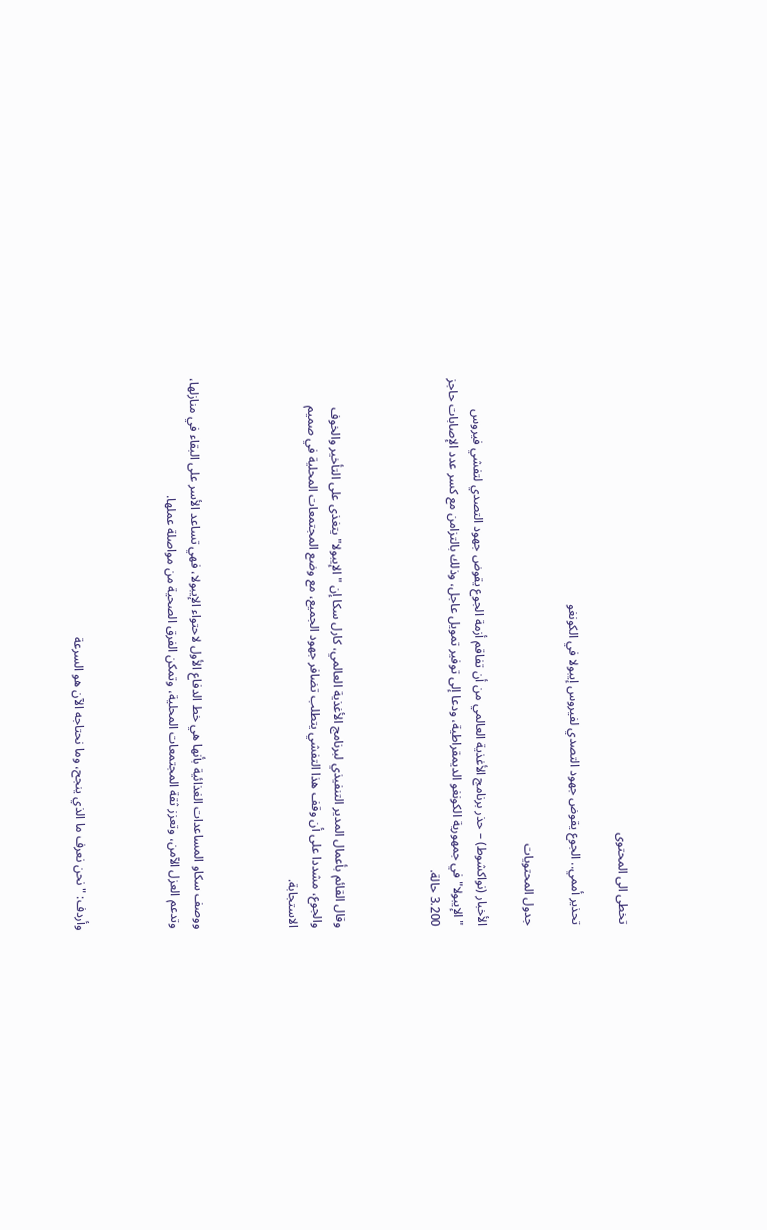تخطى الى المحتوى

تحذير أممي.. الجوع يقوض جهود التصدي لفيروس إيبولا في الكونغو

جدول المحتويات

الأخبار (نواكشوط) – حذر برنامج الأغذية العالمي من أن تفاقم أزمة الجوع يقوض جهود التصدي لتفشي فيروس "الإيبولا" في جمهورية الكونغو الديمقراطية، ودعا إلى توفير تمويل عاجل، وذلك بالتزامن مع كسر عدد الإصابات حاجز 3.200 حالة.



وقال القائم بأعمال المدير التنفيذي لبرنامج الأغذية العالمي، كارل سكا إن "الإيبولا" يتغذى على التأخير والخوف والجوع، مشددا على أن وقف هذا التفشي يتطلب تضافر جهود الجميع، مع وضع المجتمعات المحلية في صميم الاستجابة.



ووصف سكاو المساعدات الغذائية بأنها هي خط الدفاع الأول لاحتواء الإيبولا، فهي تساعد الأسر على البقاء في منازلها، وتدعم العزل الآمن، وتعزز ثقة المجتمعات المحلية، وتمكن الفرق الصحية من مواصلة عملها.



وأردف: "نحن نعرف ما الذي ينجح، وما نحتاجه الآن هو السرعة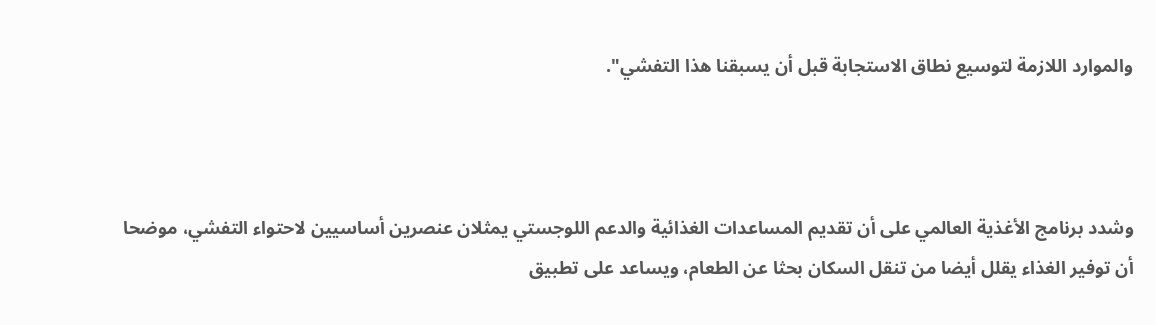والموارد اللازمة لتوسيع نطاق الاستجابة قبل أن يسبقنا هذا التفشي".



وشدد برنامج الأغذية العالمي على أن تقديم المساعدات الغذائية والدعم اللوجستي يمثلان عنصرين أساسيين لاحتواء التفشي، موضحا أن توفير الغذاء يقلل أيضا من تنقل السكان بحثا عن الطعام، ويساعد على تطبيق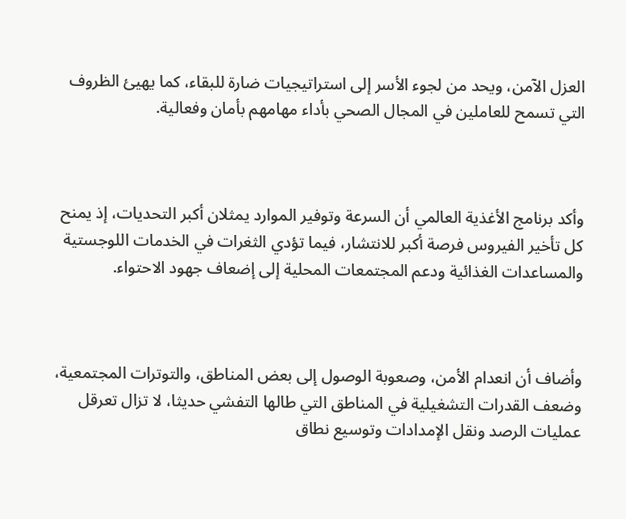العزل الآمن، ويحد من لجوء الأسر إلى استراتيجيات ضارة للبقاء، كما يهيئ الظروف التي تسمح للعاملين في المجال الصحي بأداء مهامهم بأمان وفعالية.



وأكد برنامج الأغذية العالمي أن السرعة وتوفير الموارد يمثلان أكبر التحديات، إذ يمنح كل تأخير الفيروس فرصة أكبر للانتشار، فيما تؤدي الثغرات في الخدمات اللوجستية والمساعدات الغذائية ودعم المجتمعات المحلية إلى إضعاف جهود الاحتواء.



وأضاف أن انعدام الأمن، وصعوبة الوصول إلى بعض المناطق، والتوترات المجتمعية، وضعف القدرات التشغيلية في المناطق التي طالها التفشي حديثا، لا تزال تعرقل عمليات الرصد ونقل الإمدادات وتوسيع نطاق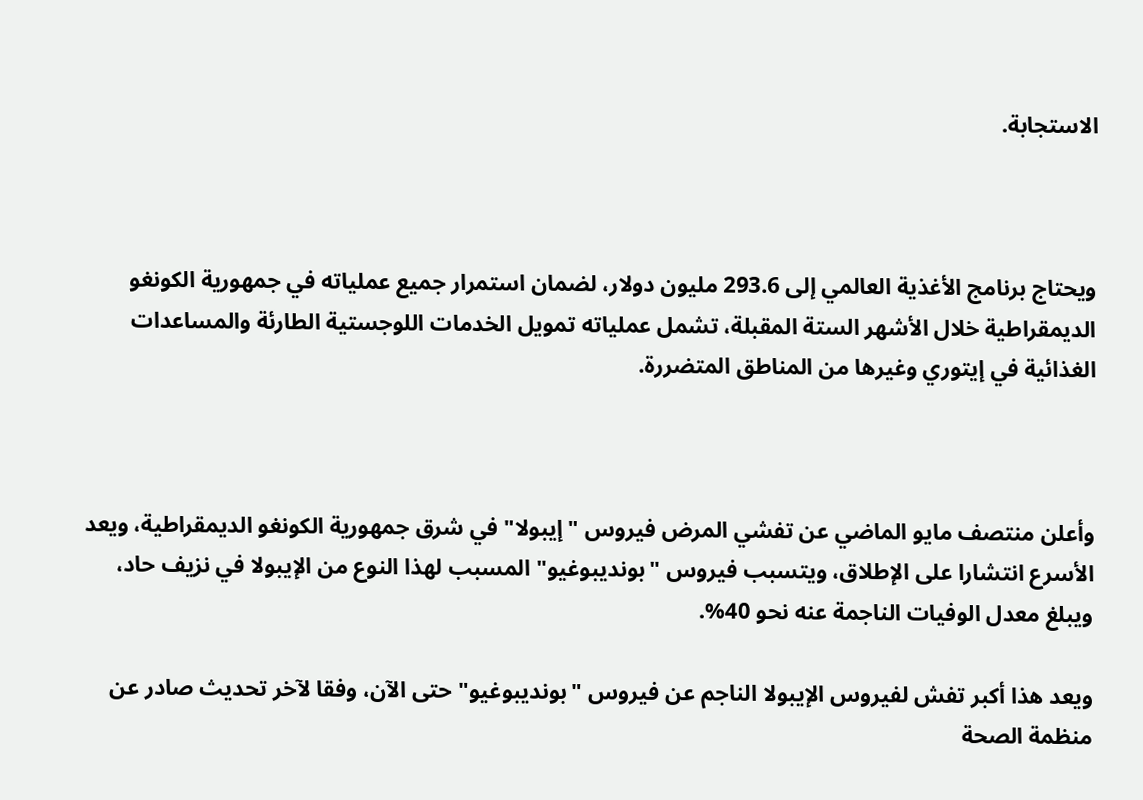الاستجابة.



ويحتاج برنامج الأغذية العالمي إلى 293.6 مليون دولار، لضمان استمرار جميع عملياته في جمهورية الكونغو الديمقراطية خلال الأشهر الستة المقبلة، تشمل عملياته تمويل الخدمات اللوجستية الطارئة والمساعدات الغذائية في إيتوري وغيرها من المناطق المتضررة.



وأعلن منتصف مايو الماضي عن تفشي المرض فيروس "إيبولا" في شرق جمهورية الكونغو الديمقراطية، ويعد الأسرع انتشارا على الإطلاق، ويتسبب فيروس "بونديبوغيو" المسبب لهذا النوع من الإيبولا في نزيف حاد، ويبلغ معدل الوفيات الناجمة عنه نحو 40%.

ويعد هذا أكبر تفش لفيروس الإيبولا الناجم عن فيروس "بونديبوغيو" حتى الآن، وفقا لآخر تحديث صادر عن منظمة الصحة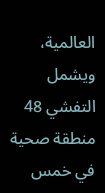العالمية، ويشمل التفشي 48 منطقة صحية في خمس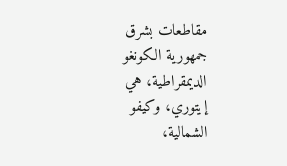مقاطعات بشرق جمهورية الكونغو الديمقراطية، هي إيتوري، وكيفو الشمالية،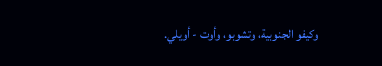وكيفو الجنوبية، وتشوبو، وأوت - أويلي.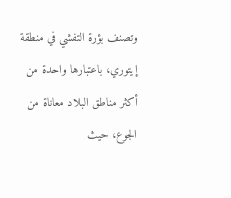وتصنف بؤرة التفشي في منطقة إيتوري، باعتبارها واحدة من أكثر مناطق البلاد معاناة من الجوع، حيث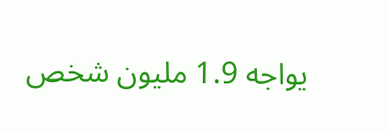يواجه 1.9 مليون شخص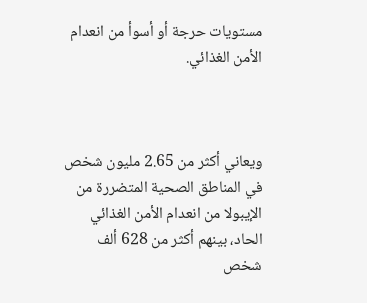مستويات حرجة أو أسوأ من انعدام الأمن الغذائي.



ويعاني أكثر من 2.65 مليون شخص في المناطق الصحية المتضررة من الإيبولا من انعدام الأمن الغذائي الحاد، بينهم أكثر من 628 ألف شخص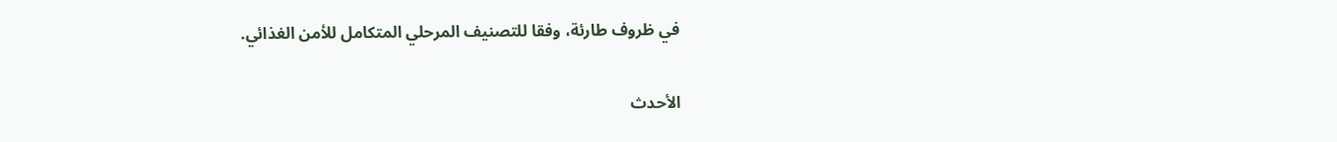في ظروف طارئة، وفقا للتصنيف المرحلي المتكامل للأمن الغذائي.

الأحدث